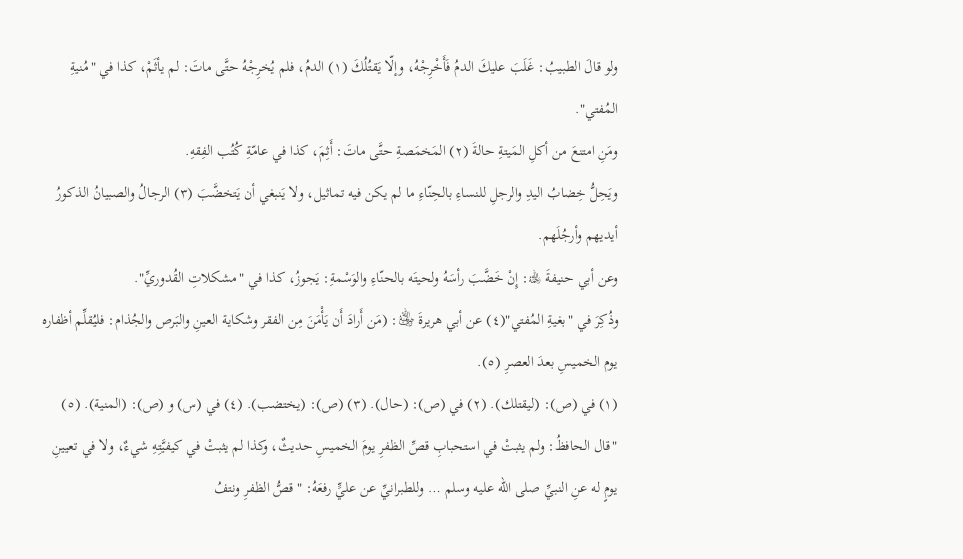ولو قالَ الطبيبُ: غَلَبَ عليكَ الدمُ فَأَخْرِجْهُ، وإلّا يَقتُلُكَ (١) الدمُ، فلم يُخرِجْهُ حتَّى ماتَ: لم يأثَمْ، كذا في "مُنيةِ المُفتي".
ومَنِ امتنعَ من أكلِ المَيتةِ حالةَ (٢) المَخمَصةِ حتَّى ماتَ: أَثِمَ، كذا في عامّةِ كُتُب الفِقهِ.
ويَحِلُّ خِضابُ اليدِ والرجلِ للنساءِ بالحِنّاءِ ما لم يكن فيه تماثيل، ولا يَنبغي أن يَتخضَّبَ (٣) الرجالُ والصبيانُ الذكورُ أيديهم وأرجُلَهم.
وعن أبي حنيفةَ ﵀: إِنْ خَضَّبَ رأسَهُ ولحيتَه بالحنّاءِ والوَسْمةِ: يَجوزُ، كذا في "مشكلاتِ القُدوريِّ".
وذُكِرَ في "بغيةِ المُفتي"(٤) عن أبي هريرةَ ﵁: (مَن أَرادَ أَن يَأْمَنَ مِن الفقر وشكاية العينِ والبَرص والجُذام: فليُقلِّم أظفاره يوم الخميسِ بعدَ العصرِ (٥).
(١) في (ص): (ليقتلك). (٢) في (ص): (حال). (٣) (ص): (يختضب). (٤) في (س) و (ص): (المنية). (٥) "قال الحافظُ: ولم يثبتْ في استحبابِ قصِّ الظفرِ يومَ الخميسِ حديثٌ، وكذا لم يثبتْ في كيفيَّتِهِ شيءٌ، ولا في تعيينِ يومٍ له عنِ النبيِّ صلى الله عليه وسلم … وللطبرانيِّ عن عليٍّ رفعَهُ: "قصُّ الظفرِ ونتفُ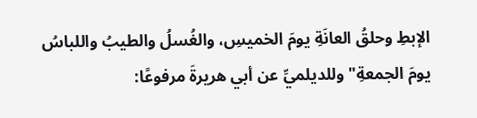الإبطِ وحلقُ العانَةِ يومَ الخميسِ، والغُسلُ والطيبُ واللباسُ يومَ الجمعةِ" وللديلميِّ عن أبي هريرةَ مرفوعًا: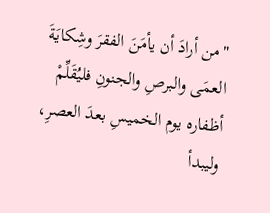"من أرادَ أن يأمَنَ الفقرَ وشِكايَةَ العمَى والبرصِ والجنونِ فليُقَلِّمْ أظفاره يوم الخميسِ بعدَ العصرِ، وليبدأ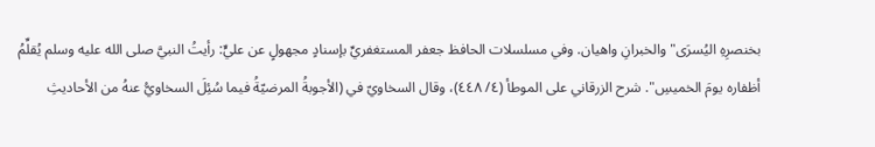بخنصرِهِ اليُسرَى" والخبرانِ واهيان. وفي مسلسلات الحافظ جعفر المستغفريِّ بإسنادٍ مجهولٍ عن عليٍّ: رأيتُ النبيَّ صلى الله عليه وسلم يُقلِّمُ أظفاره يومَ الخميسِ". شرح الزرقاني على الموطأ (٤/ ٤٤٨)، وقال السخاويّ في (الأجوبةُ المرضيّةُ فيما سُئِلَ السخاويُّ عنهُ من الأحاديثِ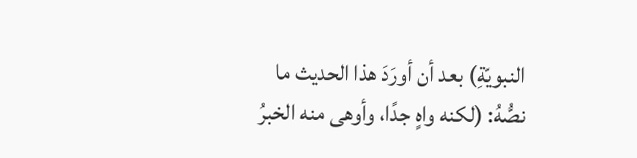النبويّةِ) بعد أن أورَدَ هذا الحديث ما نصُّهُ: (لكنه واهٍ جدًا، وأوهى منه الخبرُ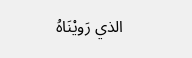الذي رَويْنَاهُ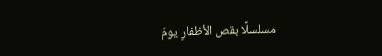مسلسلًا بقص الأظفارِ يومَ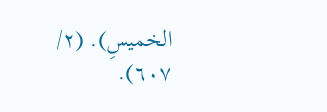الخميسِ). (٢/ ٦٠٧).